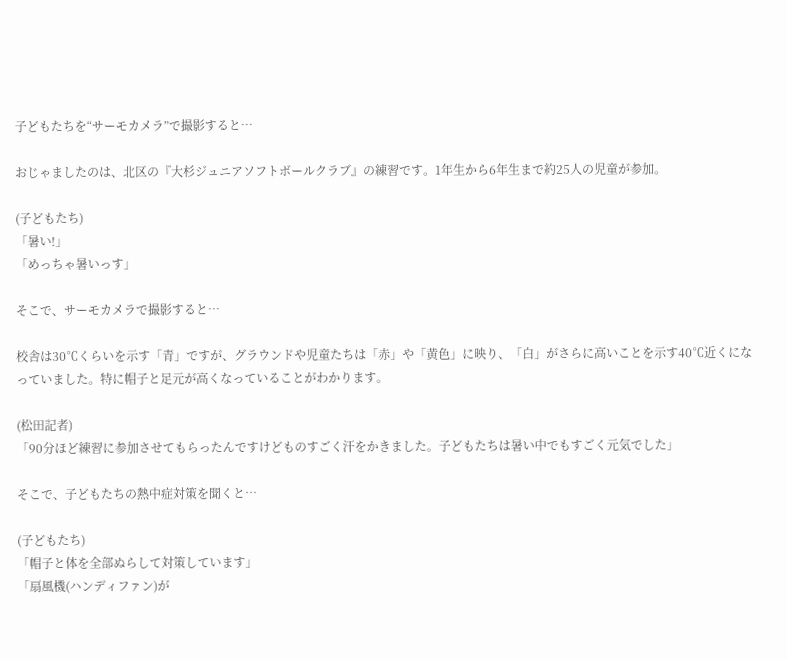子どもたちを“サーモカメラ”で撮影すると…

おじゃましたのは、北区の『大杉ジュニアソフトボールクラブ』の練習です。1年生から6年生まで約25人の児童が参加。

(子どもたち)
「暑い!」
「めっちゃ暑いっす」

そこで、サーモカメラで撮影すると…

校舎は30℃くらいを示す「青」ですが、グラウンドや児童たちは「赤」や「黄色」に映り、「白」がさらに高いことを示す40℃近くになっていました。特に帽子と足元が高くなっていることがわかります。

(松田記者)
「90分ほど練習に参加させてもらったんですけどものすごく汗をかきました。子どもたちは暑い中でもすごく元気でした」

そこで、子どもたちの熱中症対策を聞くと…

(子どもたち)
「帽子と体を全部ぬらして対策しています」
「扇風機(ハンディファン)が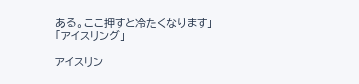ある。ここ押すと冷たくなります」
「アイスリング」

アイスリン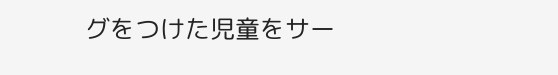グをつけた児童をサー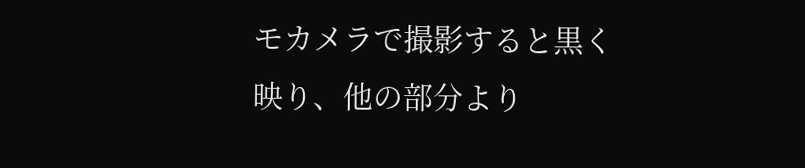モカメラで撮影すると黒く映り、他の部分より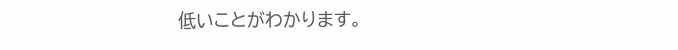低いことがわかります。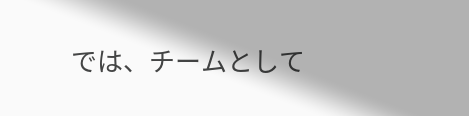では、チームとして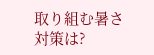取り組む暑さ対策は?